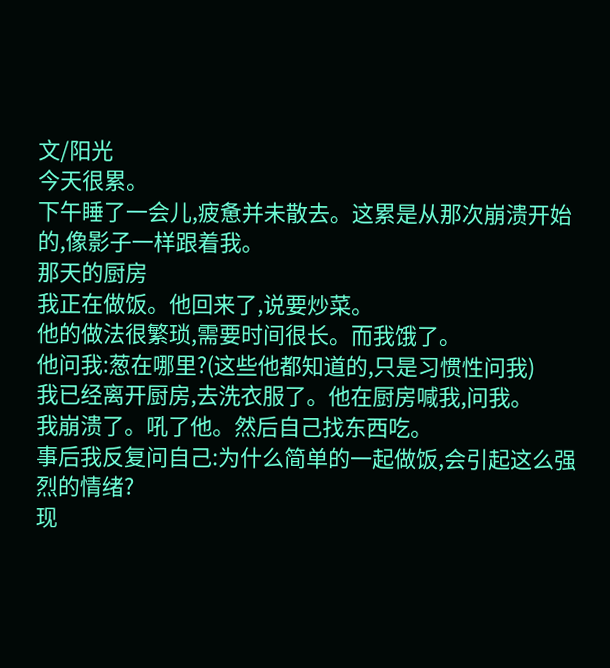文/阳光
今天很累。
下午睡了一会儿,疲惫并未散去。这累是从那次崩溃开始的,像影子一样跟着我。
那天的厨房
我正在做饭。他回来了,说要炒菜。
他的做法很繁琐,需要时间很长。而我饿了。
他问我:葱在哪里?(这些他都知道的,只是习惯性问我)
我已经离开厨房,去洗衣服了。他在厨房喊我,问我。
我崩溃了。吼了他。然后自己找东西吃。
事后我反复问自己:为什么简单的一起做饭,会引起这么强烈的情绪?
现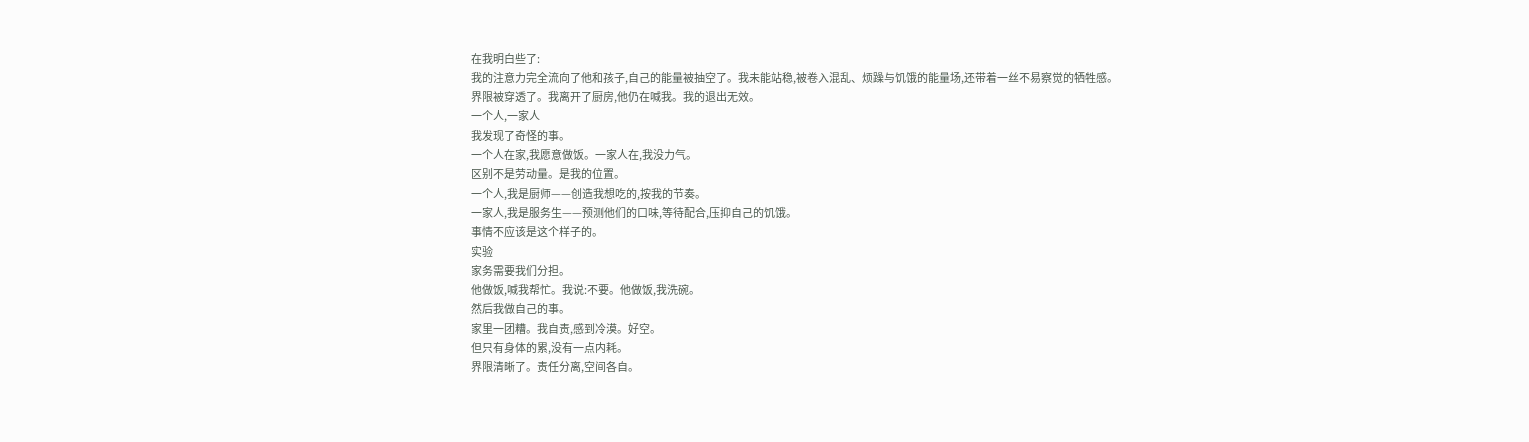在我明白些了:
我的注意力完全流向了他和孩子,自己的能量被抽空了。我未能站稳,被卷入混乱、烦躁与饥饿的能量场,还带着一丝不易察觉的牺牲感。
界限被穿透了。我离开了厨房,他仍在喊我。我的退出无效。
一个人,一家人
我发现了奇怪的事。
一个人在家,我愿意做饭。一家人在,我没力气。
区别不是劳动量。是我的位置。
一个人,我是厨师——创造我想吃的,按我的节奏。
一家人,我是服务生——预测他们的口味,等待配合,压抑自己的饥饿。
事情不应该是这个样子的。
实验
家务需要我们分担。
他做饭,喊我帮忙。我说:不要。他做饭,我洗碗。
然后我做自己的事。
家里一团糟。我自责,感到冷漠。好空。
但只有身体的累,没有一点内耗。
界限清晰了。责任分离,空间各自。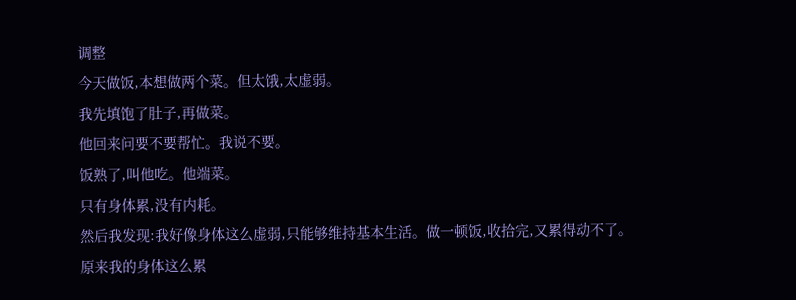调整
今天做饭,本想做两个菜。但太饿,太虚弱。
我先填饱了肚子,再做菜。
他回来问要不要帮忙。我说不要。
饭熟了,叫他吃。他端菜。
只有身体累,没有内耗。
然后我发现:我好像身体这么虚弱,只能够维持基本生活。做一顿饭,收拾完,又累得动不了。
原来我的身体这么累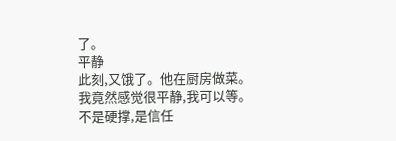了。
平静
此刻,又饿了。他在厨房做菜。
我竟然感觉很平静,我可以等。
不是硬撑,是信任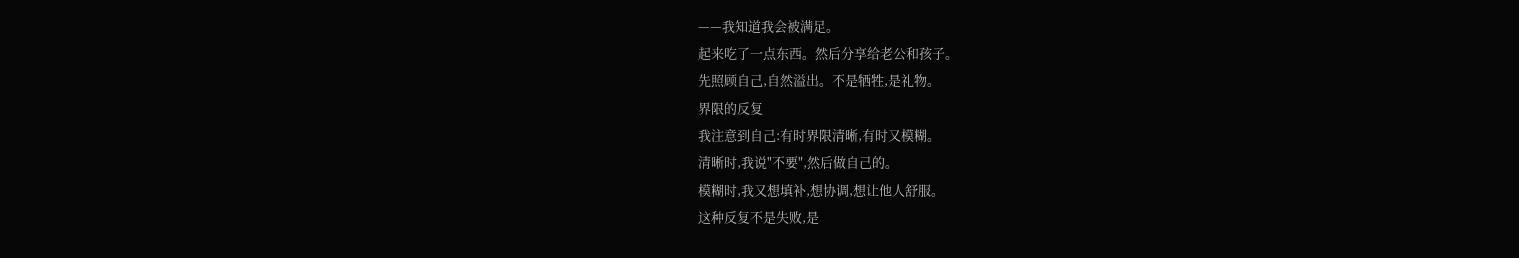——我知道我会被满足。
起来吃了一点东西。然后分享给老公和孩子。
先照顾自己,自然溢出。不是牺牲,是礼物。
界限的反复
我注意到自己:有时界限清晰,有时又模糊。
清晰时,我说"不要",然后做自己的。
模糊时,我又想填补,想协调,想让他人舒服。
这种反复不是失败,是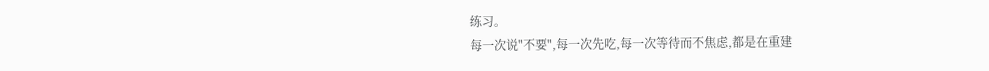练习。
每一次说"不要",每一次先吃,每一次等待而不焦虑,都是在重建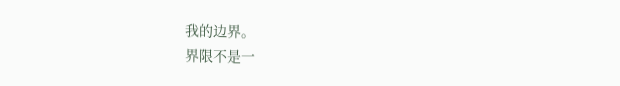我的边界。
界限不是一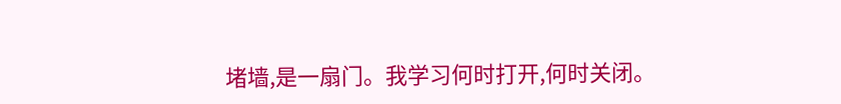堵墙,是一扇门。我学习何时打开,何时关闭。